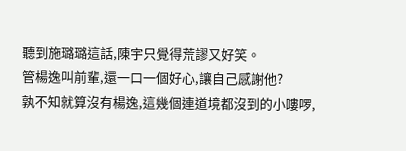聽到施璐璐這話,陳宇只覺得荒謬又好笑。
管楊逸叫前輩,還一口一個好心,讓自己感謝他?
孰不知就算沒有楊逸,這幾個連道境都沒到的小嘍啰,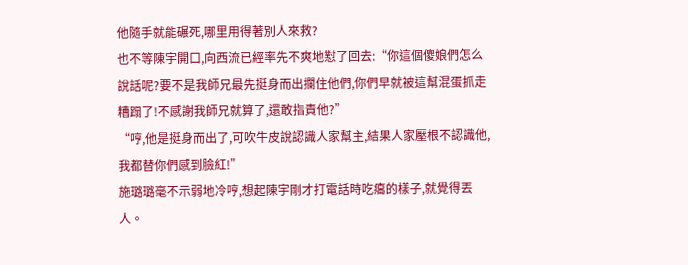他隨手就能碾死,哪里用得著別人來救?
也不等陳宇開口,向西流已經率先不爽地懟了回去:“你這個傻娘們怎么說話呢?要不是我師兄最先挺身而出攔住他們,你們早就被這幫混蛋抓走糟蹋了!不感謝我師兄就算了,還敢指責他?”
“哼,他是挺身而出了,可吹牛皮說認識人家幫主,結果人家壓根不認識他,我都替你們感到臉紅!”
施璐璐毫不示弱地冷哼,想起陳宇剛才打電話時吃癟的樣子,就覺得丟人。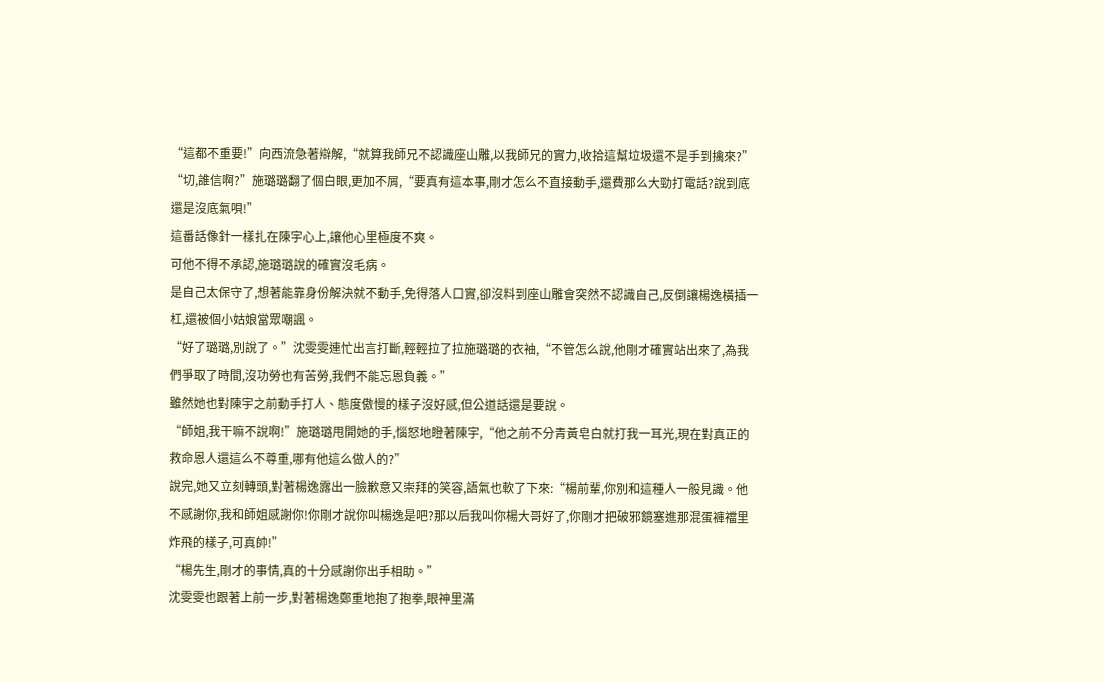“這都不重要!”向西流急著辯解,“就算我師兄不認識座山雕,以我師兄的實力,收拾這幫垃圾還不是手到擒來?”
“切,誰信啊?”施璐璐翻了個白眼,更加不屑,“要真有這本事,剛才怎么不直接動手,還費那么大勁打電話?說到底還是沒底氣唄!”
這番話像針一樣扎在陳宇心上,讓他心里極度不爽。
可他不得不承認,施璐璐說的確實沒毛病。
是自己太保守了,想著能靠身份解決就不動手,免得落人口實,卻沒料到座山雕會突然不認識自己,反倒讓楊逸橫插一杠,還被個小姑娘當眾嘲諷。
“好了璐璐,別說了。”沈雯雯連忙出言打斷,輕輕拉了拉施璐璐的衣袖,“不管怎么說,他剛才確實站出來了,為我們爭取了時間,沒功勞也有苦勞,我們不能忘恩負義。”
雖然她也對陳宇之前動手打人、態度傲慢的樣子沒好感,但公道話還是要說。
“師姐,我干嘛不說啊!”施璐璐甩開她的手,惱怒地瞪著陳宇,“他之前不分青黃皂白就打我一耳光,現在對真正的救命恩人還這么不尊重,哪有他這么做人的?”
說完,她又立刻轉頭,對著楊逸露出一臉歉意又崇拜的笑容,語氣也軟了下來:“楊前輩,你別和這種人一般見識。他不感謝你,我和師姐感謝你!你剛才說你叫楊逸是吧?那以后我叫你楊大哥好了,你剛才把破邪鏡塞進那混蛋褲襠里炸飛的樣子,可真帥!”
“楊先生,剛才的事情,真的十分感謝你出手相助。”
沈雯雯也跟著上前一步,對著楊逸鄭重地抱了抱拳,眼神里滿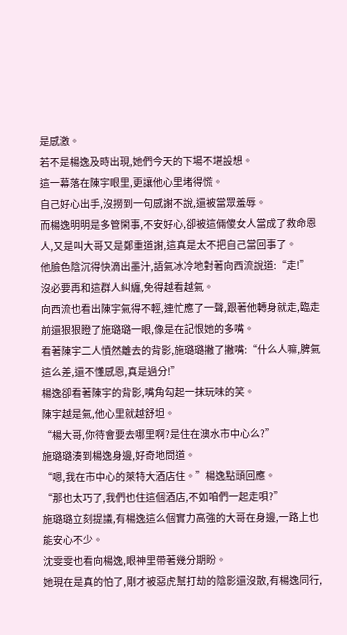是感激。
若不是楊逸及時出現,她們今天的下場不堪設想。
這一幕落在陳宇眼里,更讓他心里堵得慌。
自己好心出手,沒撈到一句感謝不說,還被當眾羞辱。
而楊逸明明是多管閑事,不安好心,卻被這倆傻女人當成了救命恩人,又是叫大哥又是鄭重道謝,這真是太不把自己當回事了。
他臉色陰沉得快滴出墨汁,語氣冰冷地對著向西流說道:“走!”
沒必要再和這群人糾纏,免得越看越氣。
向西流也看出陳宇氣得不輕,連忙應了一聲,跟著他轉身就走,臨走前還狠狠瞪了施璐璐一眼,像是在記恨她的多嘴。
看著陳宇二人憤然離去的背影,施璐璐撇了撇嘴:“什么人嘛,脾氣這么差,還不懂感恩,真是過分!”
楊逸卻看著陳宇的背影,嘴角勾起一抹玩味的笑。
陳宇越是氣,他心里就越舒坦。
“楊大哥,你待會要去哪里啊?是住在澳水市中心么?”
施璐璐湊到楊逸身邊,好奇地問道。
“嗯,我在市中心的萊特大酒店住。”楊逸點頭回應。
“那也太巧了,我們也住這個酒店,不如咱們一起走唄?”
施璐璐立刻提議,有楊逸這么個實力高強的大哥在身邊,一路上也能安心不少。
沈雯雯也看向楊逸,眼神里帶著幾分期盼。
她現在是真的怕了,剛才被惡虎幫打劫的陰影還沒散,有楊逸同行,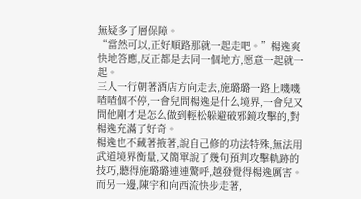無疑多了層保障。
“當然可以,正好順路那就一起走吧。”楊逸爽快地答應,反正都是去同一個地方,愿意一起就一起。
三人一行朝著酒店方向走去,施璐璐一路上嘰嘰喳喳個不停,一會兒問楊逸是什么境界,一會兒又問他剛才是怎么做到輕松躲避破邪鏡攻擊的,對楊逸充滿了好奇。
楊逸也不藏著掖著,說自己修的功法特殊,無法用武道境界衡量,又簡單說了幾句預判攻擊軌跡的技巧,聽得施璐璐連連驚呼,越發覺得楊逸厲害。
而另一邊,陳宇和向西流快步走著,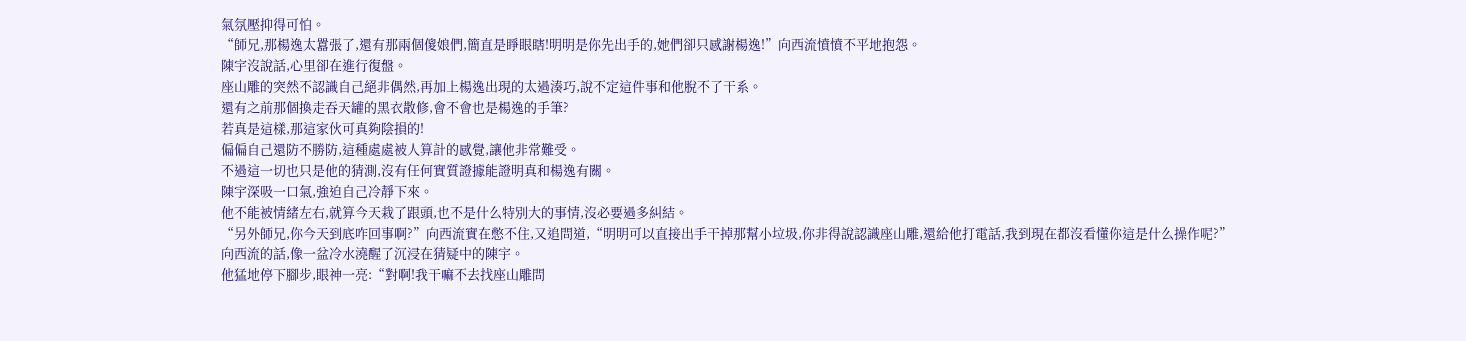氣氛壓抑得可怕。
“師兄,那楊逸太囂張了,還有那兩個傻娘們,簡直是睜眼瞎!明明是你先出手的,她們卻只感謝楊逸!”向西流憤憤不平地抱怨。
陳宇沒說話,心里卻在進行復盤。
座山雕的突然不認識自己絕非偶然,再加上楊逸出現的太過湊巧,說不定這件事和他脫不了干系。
還有之前那個換走吞天罐的黑衣散修,會不會也是楊逸的手筆?
若真是這樣,那這家伙可真夠陰損的!
偏偏自己還防不勝防,這種處處被人算計的感覺,讓他非常難受。
不過這一切也只是他的猜測,沒有任何實質證據能證明真和楊逸有關。
陳宇深吸一口氣,強迫自己冷靜下來。
他不能被情緒左右,就算今天栽了跟頭,也不是什么特別大的事情,沒必要過多糾結。
“另外師兄,你今天到底咋回事啊?”向西流實在憋不住,又追問道,“明明可以直接出手干掉那幫小垃圾,你非得說認識座山雕,還給他打電話,我到現在都沒看懂你這是什么操作呢?”
向西流的話,像一盆冷水澆醒了沉浸在猜疑中的陳宇。
他猛地停下腳步,眼神一亮:“對啊!我干嘛不去找座山雕問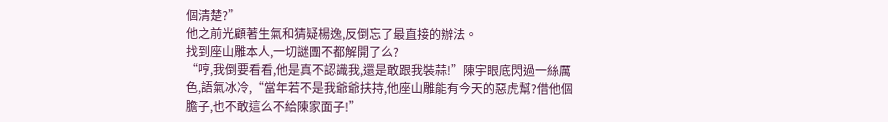個清楚?”
他之前光顧著生氣和猜疑楊逸,反倒忘了最直接的辦法。
找到座山雕本人,一切謎團不都解開了么?
“哼,我倒要看看,他是真不認識我,還是敢跟我裝蒜!”陳宇眼底閃過一絲厲色,語氣冰冷,“當年若不是我爺爺扶持,他座山雕能有今天的惡虎幫?借他個膽子,也不敢這么不給陳家面子!”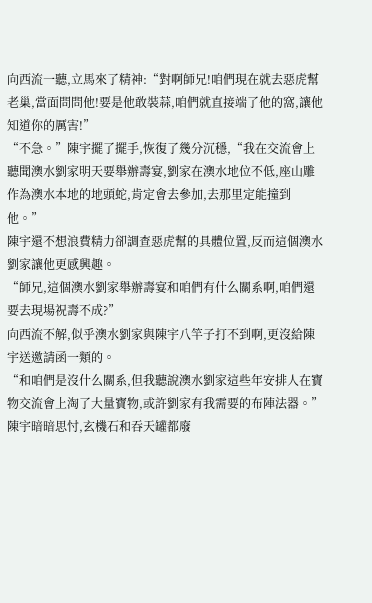向西流一聽,立馬來了精神:“對啊師兄!咱們現在就去惡虎幫老巢,當面問問他!要是他敢裝蒜,咱們就直接端了他的窩,讓他知道你的厲害!”
“不急。”陳宇擺了擺手,恢復了幾分沉穩,“我在交流會上聽聞澳水劉家明天要舉辦壽宴,劉家在澳水地位不低,座山雕作為澳水本地的地頭蛇,肯定會去參加,去那里定能撞到他。”
陳宇還不想浪費精力卻調查惡虎幫的具體位置,反而這個澳水劉家讓他更感興趣。
“師兄,這個澳水劉家舉辦壽宴和咱們有什么關系啊,咱們還要去現場祝壽不成?”
向西流不解,似乎澳水劉家與陳宇八竿子打不到啊,更沒給陳宇送邀請函一類的。
“和咱們是沒什么關系,但我聽說澳水劉家這些年安排人在寶物交流會上淘了大量寶物,或許劉家有我需要的布陣法器。”
陳宇暗暗思忖,玄機石和吞天罐都廢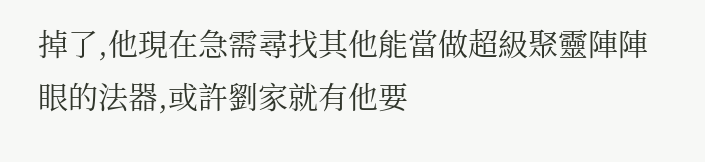掉了,他現在急需尋找其他能當做超級聚靈陣陣眼的法器,或許劉家就有他要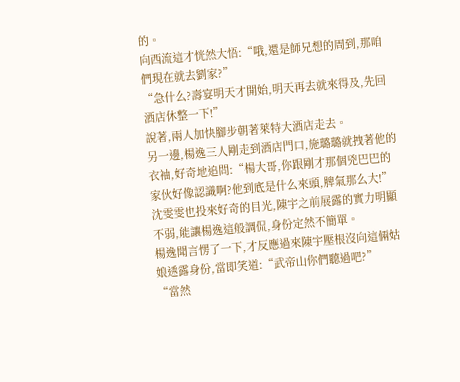的。
向西流這才恍然大悟:“哦,還是師兄想的周到,那咱們現在就去劉家?”
“急什么?壽宴明天才開始,明天再去就來得及,先回酒店休整一下!”
說著,兩人加快腳步朝著萊特大酒店走去。
另一邊,楊逸三人剛走到酒店門口,施璐璐就拽著他的衣袖,好奇地追問:“楊大哥,你跟剛才那個兇巴巴的家伙好像認識啊?他到底是什么來頭,脾氣那么大!”
沈雯雯也投來好奇的目光,陳宇之前展露的實力明顯不弱,能讓楊逸這般調侃,身份定然不簡單。
楊逸聞言愣了一下,才反應過來陳宇壓根沒向這倆姑娘透露身份,當即笑道:“武帝山你們聽過吧?”
“當然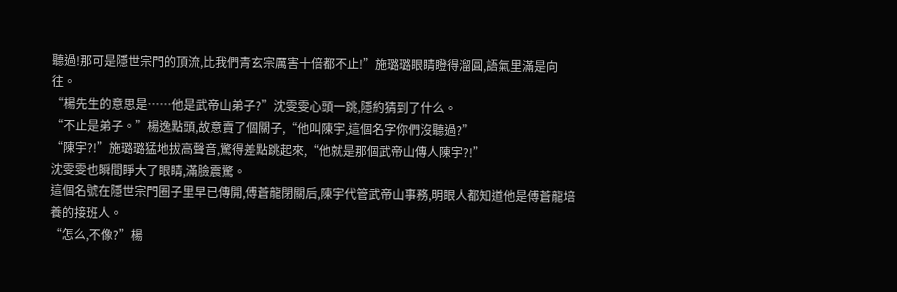聽過!那可是隱世宗門的頂流,比我們青玄宗厲害十倍都不止!”施璐璐眼睛瞪得溜圓,語氣里滿是向往。
“楊先生的意思是……他是武帝山弟子?”沈雯雯心頭一跳,隱約猜到了什么。
“不止是弟子。”楊逸點頭,故意賣了個關子,“他叫陳宇,這個名字你們沒聽過?”
“陳宇?!”施璐璐猛地拔高聲音,驚得差點跳起來,“他就是那個武帝山傳人陳宇?!”
沈雯雯也瞬間睜大了眼睛,滿臉震驚。
這個名號在隱世宗門圈子里早已傳開,傅蒼龍閉關后,陳宇代管武帝山事務,明眼人都知道他是傅蒼龍培養的接班人。
“怎么,不像?”楊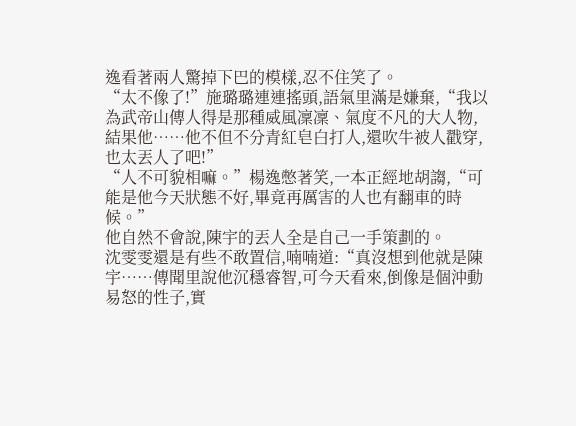逸看著兩人驚掉下巴的模樣,忍不住笑了。
“太不像了!”施璐璐連連搖頭,語氣里滿是嫌棄,“我以為武帝山傳人得是那種威風凜凜、氣度不凡的大人物,結果他……他不但不分青紅皂白打人,還吹牛被人戳穿,也太丟人了吧!”
“人不可貌相嘛。”楊逸憋著笑,一本正經地胡謅,“可能是他今天狀態不好,畢竟再厲害的人也有翻車的時候。”
他自然不會說,陳宇的丟人全是自己一手策劃的。
沈雯雯還是有些不敢置信,喃喃道:“真沒想到他就是陳宇……傳聞里說他沉穩睿智,可今天看來,倒像是個沖動易怒的性子,實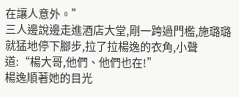在讓人意外。”
三人邊說邊走進酒店大堂,剛一跨過門檻,施璐璐就猛地停下腳步,拉了拉楊逸的衣角,小聲道:“楊大哥,他們、他們也在!”
楊逸順著她的目光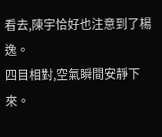看去,陳宇恰好也注意到了楊逸。
四目相對,空氣瞬間安靜下來。